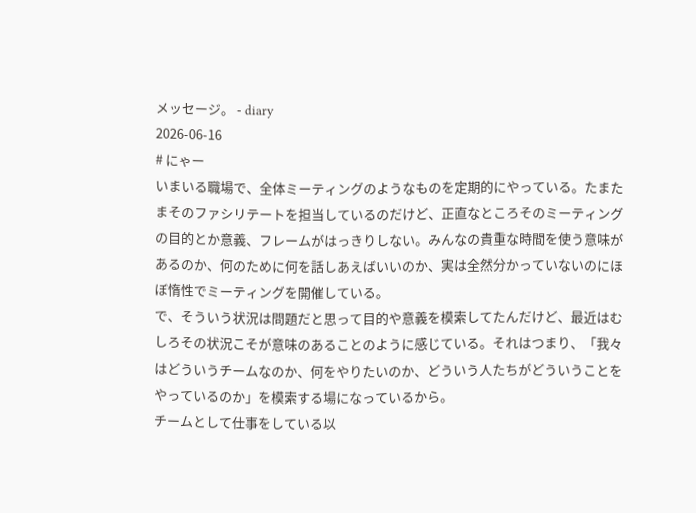メッセージ。 - diary
2026-06-16
# にゃー
いまいる職場で、全体ミーティングのようなものを定期的にやっている。たまたまそのファシリテートを担当しているのだけど、正直なところそのミーティングの目的とか意義、フレームがはっきりしない。みんなの貴重な時間を使う意味があるのか、何のために何を話しあえばいいのか、実は全然分かっていないのにほぼ惰性でミーティングを開催している。
で、そういう状況は問題だと思って目的や意義を模索してたんだけど、最近はむしろその状況こそが意味のあることのように感じている。それはつまり、「我々はどういうチームなのか、何をやりたいのか、どういう人たちがどういうことをやっているのか」を模索する場になっているから。
チームとして仕事をしている以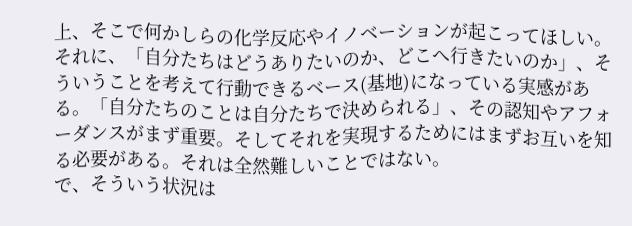上、そこで何かしらの化学反応やイノベーションが起こってほしい。それに、「自分たちはどうありたいのか、どこへ行きたいのか」、そういうことを考えて行動できるベース(基地)になっている実感がある。「自分たちのことは自分たちで決められる」、その認知やアフォーダンスがまず重要。そしてそれを実現するためにはまずお互いを知る必要がある。それは全然難しいことではない。
で、そういう状況は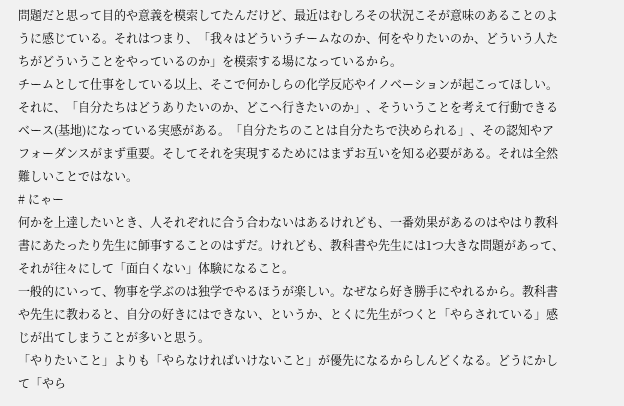問題だと思って目的や意義を模索してたんだけど、最近はむしろその状況こそが意味のあることのように感じている。それはつまり、「我々はどういうチームなのか、何をやりたいのか、どういう人たちがどういうことをやっているのか」を模索する場になっているから。
チームとして仕事をしている以上、そこで何かしらの化学反応やイノベーションが起こってほしい。それに、「自分たちはどうありたいのか、どこへ行きたいのか」、そういうことを考えて行動できるベース(基地)になっている実感がある。「自分たちのことは自分たちで決められる」、その認知やアフォーダンスがまず重要。そしてそれを実現するためにはまずお互いを知る必要がある。それは全然難しいことではない。
# にゃー
何かを上達したいとき、人それぞれに合う合わないはあるけれども、一番効果があるのはやはり教科書にあたったり先生に師事することのはずだ。けれども、教科書や先生には1つ大きな問題があって、それが往々にして「面白くない」体験になること。
一般的にいって、物事を学ぶのは独学でやるほうが楽しい。なぜなら好き勝手にやれるから。教科書や先生に教わると、自分の好きにはできない、というか、とくに先生がつくと「やらされている」感じが出てしまうことが多いと思う。
「やりたいこと」よりも「やらなければいけないこと」が優先になるからしんどくなる。どうにかして「やら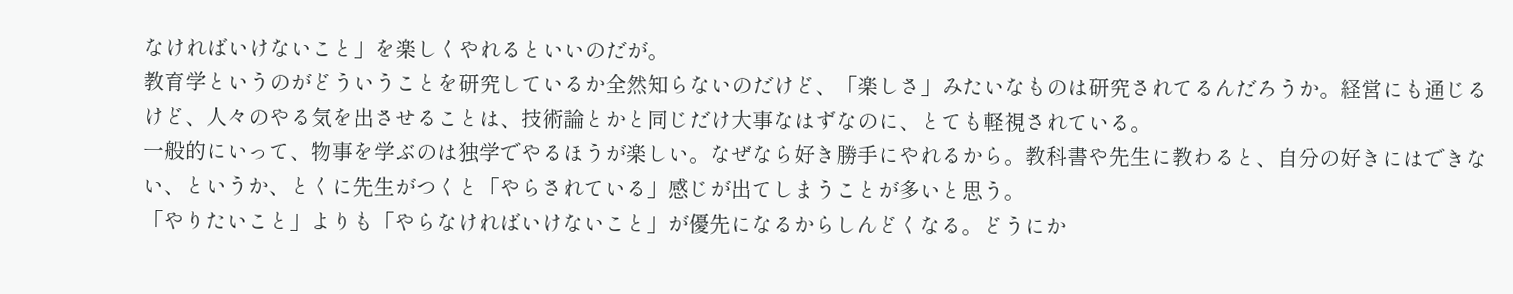なければいけないこと」を楽しくやれるといいのだが。
教育学というのがどういうことを研究しているか全然知らないのだけど、「楽しさ」みたいなものは研究されてるんだろうか。経営にも通じるけど、人々のやる気を出させることは、技術論とかと同じだけ大事なはずなのに、とても軽視されている。
一般的にいって、物事を学ぶのは独学でやるほうが楽しい。なぜなら好き勝手にやれるから。教科書や先生に教わると、自分の好きにはできない、というか、とくに先生がつくと「やらされている」感じが出てしまうことが多いと思う。
「やりたいこと」よりも「やらなければいけないこと」が優先になるからしんどくなる。どうにか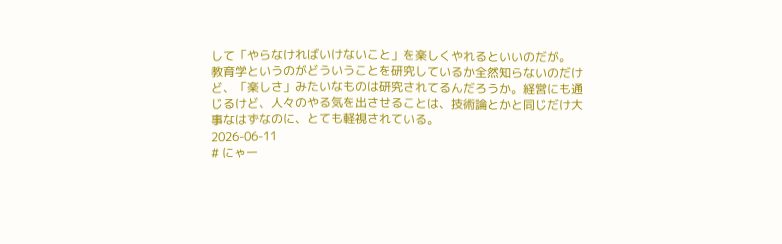して「やらなければいけないこと」を楽しくやれるといいのだが。
教育学というのがどういうことを研究しているか全然知らないのだけど、「楽しさ」みたいなものは研究されてるんだろうか。経営にも通じるけど、人々のやる気を出させることは、技術論とかと同じだけ大事なはずなのに、とても軽視されている。
2026-06-11
# にゃー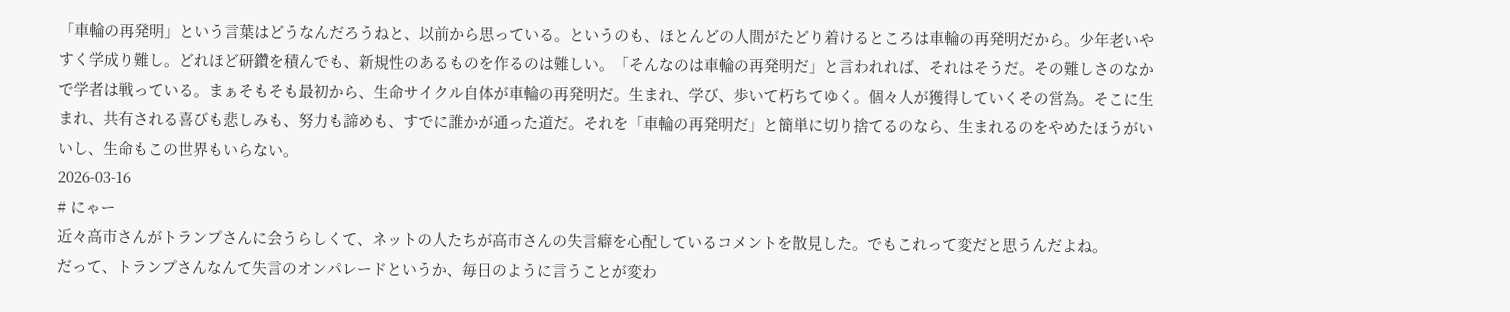「車輪の再発明」という言葉はどうなんだろうねと、以前から思っている。というのも、ほとんどの人間がたどり着けるところは車輪の再発明だから。少年老いやすく学成り難し。どれほど研鑽を積んでも、新規性のあるものを作るのは難しい。「そんなのは車輪の再発明だ」と言われれば、それはそうだ。その難しさのなかで学者は戦っている。まぁそもそも最初から、生命サイクル自体が車輪の再発明だ。生まれ、学び、歩いて朽ちてゆく。個々人が獲得していくその営為。そこに生まれ、共有される喜びも悲しみも、努力も諦めも、すでに誰かが通った道だ。それを「車輪の再発明だ」と簡単に切り捨てるのなら、生まれるのをやめたほうがいいし、生命もこの世界もいらない。
2026-03-16
# にゃー
近々高市さんがトランプさんに会うらしくて、ネットの人たちが高市さんの失言癖を心配しているコメントを散見した。でもこれって変だと思うんだよね。
だって、トランプさんなんて失言のオンパレードというか、毎日のように言うことが変わ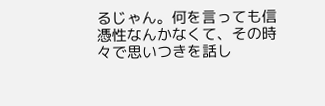るじゃん。何を言っても信憑性なんかなくて、その時々で思いつきを話し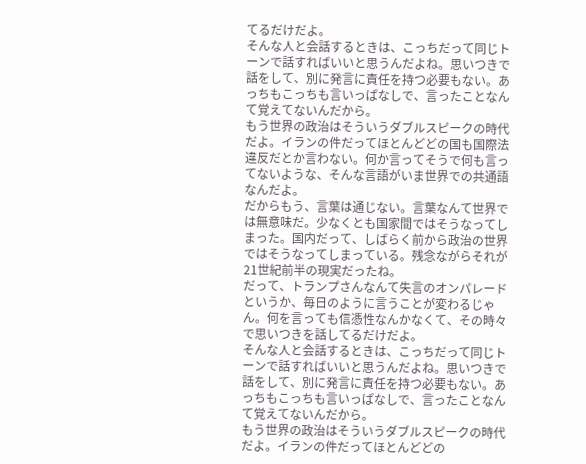てるだけだよ。
そんな人と会話するときは、こっちだって同じトーンで話すればいいと思うんだよね。思いつきで話をして、別に発言に責任を持つ必要もない。あっちもこっちも言いっぱなしで、言ったことなんて覚えてないんだから。
もう世界の政治はそういうダブルスピークの時代だよ。イランの件だってほとんどどの国も国際法違反だとか言わない。何か言ってそうで何も言ってないような、そんな言語がいま世界での共通語なんだよ。
だからもう、言葉は通じない。言葉なんて世界では無意味だ。少なくとも国家間ではそうなってしまった。国内だって、しばらく前から政治の世界ではそうなってしまっている。残念ながらそれが21世紀前半の現実だったね。
だって、トランプさんなんて失言のオンパレードというか、毎日のように言うことが変わるじゃん。何を言っても信憑性なんかなくて、その時々で思いつきを話してるだけだよ。
そんな人と会話するときは、こっちだって同じトーンで話すればいいと思うんだよね。思いつきで話をして、別に発言に責任を持つ必要もない。あっちもこっちも言いっぱなしで、言ったことなんて覚えてないんだから。
もう世界の政治はそういうダブルスピークの時代だよ。イランの件だってほとんどどの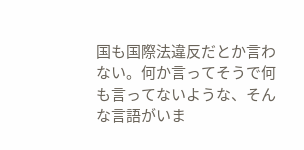国も国際法違反だとか言わない。何か言ってそうで何も言ってないような、そんな言語がいま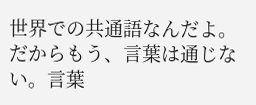世界での共通語なんだよ。
だからもう、言葉は通じない。言葉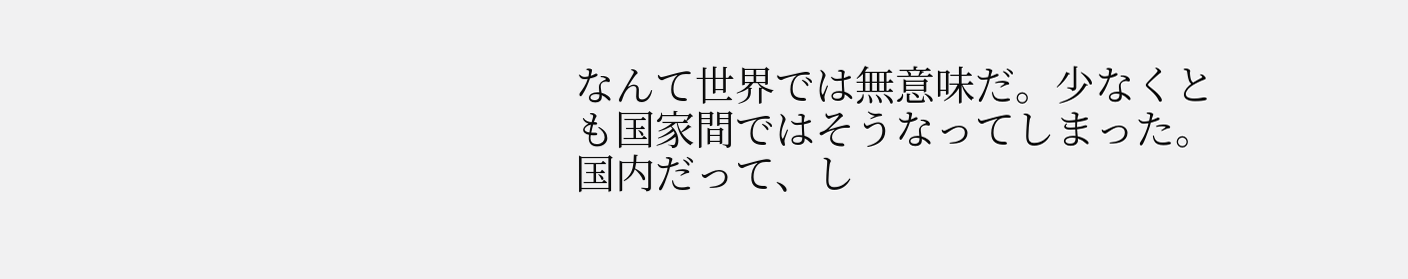なんて世界では無意味だ。少なくとも国家間ではそうなってしまった。国内だって、し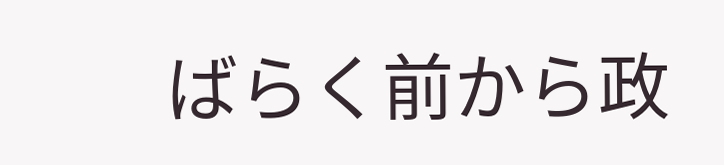ばらく前から政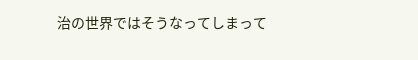治の世界ではそうなってしまって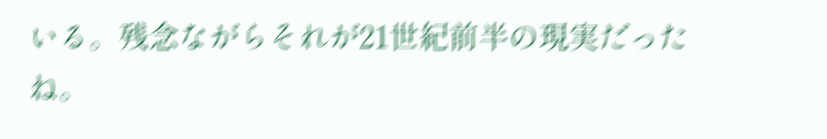いる。残念ながらそれが21世紀前半の現実だったね。